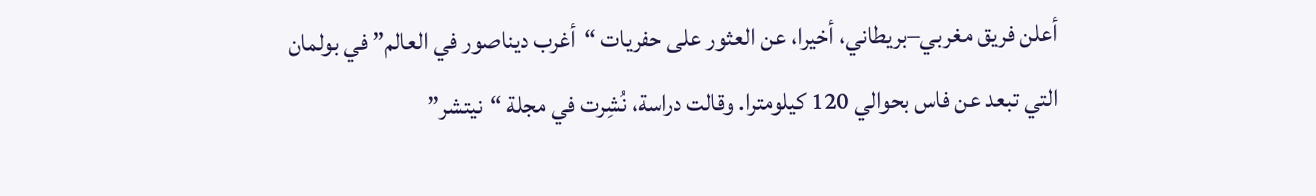أعلن فريق مغربي–بريطاني، أخيرا، عن العثور على حفريات “أغرب ديناصور في العالم” في بولمان التي تبعد عن فاس بحوالي 120 كيلومترا. وقالت دراسة، نُشِرت في مجلة “نيتشر”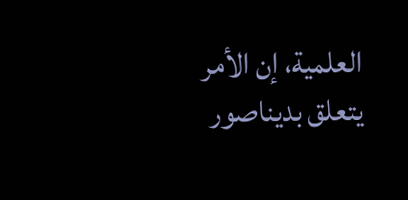العلمية، إن الأمر يتعلق بديناصور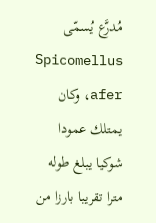مُدرَّع يُسمّى Spicomellus afer، وكان يمتلك عمودا شوكيا يبلغ طوله مترا تقريبا بارزا من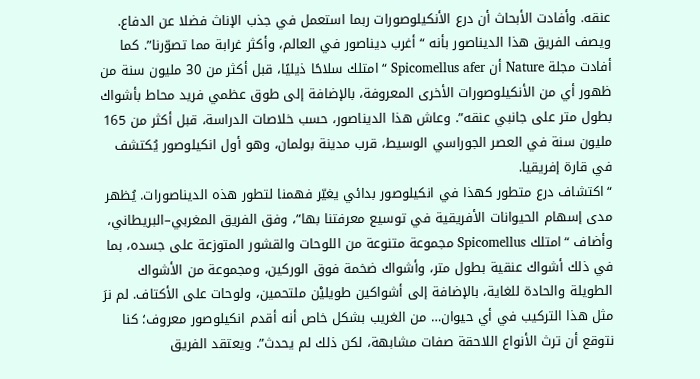عنقه. وأفادت الأبحاث أن درع الأنكيلوصورات ربما استعمل في جذب الإناث فضلا عن الدفاع.
ويصف الفريق هذا الديناصور بأنه “أغرب ديناصور في العالم، وأكثر غرابة مما تصوّرنا”. كما أفادت مجلة Nature أن Spicomellus afer “امتلك سلاحًا ذيليًا، قبل أكثر من 30 مليون سنة من ظهور أي من الأنكيلوصورات الأخرى المعروفة، بالإضافة إلى طوق عظمي فريد محاط بأشواك بطول متر على جانبي عنقه”. وعاش هذا الديناصور، حسب خلاصات الدراسة، قبل أكثر من 165 مليون سنة في العصر الجوراسي الوسيط، قرب مدينة بولمان، وهو أول انكيلوصور يُكتشف في قارة إفريقيا.
“اكتشاف درع متطور كهذا في انكيلوصور بدائي يغيّر فهمنا لتطور هذه الديناصورات. يُظهر مدى إسهام الحيوانات الأفريقية في توسيع معرفتنا بها”، وفق الفريق المغربي–البريطاني، وأضاف “امتلك Spicomellus مجموعة متنوعة من اللوحات والقشور المتوزعة على جسده، بما في ذلك أشواك عنقية بطول متر، وأشواك ضخمة فوق الوركين، ومجموعة من الأشواك الطويلة والحادة للغاية، بالإضافة إلى أشواكين طويليْن ملتحمين، ولوحات على الأكتاف. لم نرَ مثل هذا التركيب في أي حيوان… من الغريب بشكل خاص أنه أقدم انكيلوصور معروف؛ كنا نتوقع أن ترث الأنواع اللاحقة صفات مشابهة، لكن ذلك لم يحدث”. ويعتقد الفريق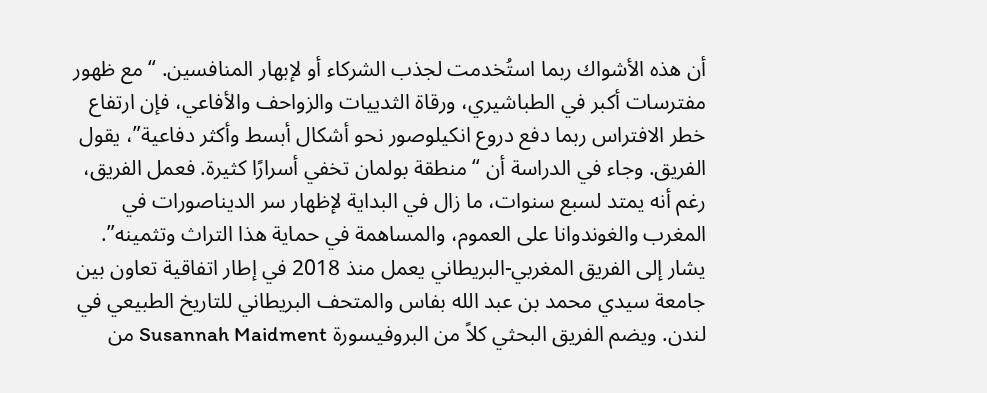أن هذه الأشواك ربما استُخدمت لجذب الشركاء أو لإبهار المنافسين. “مع ظهور مفترسات أكبر في الطباشيري، ورقاة الثدييات والزواحف والأفاعي، فإن ارتفاع خطر الافتراس ربما دفع دروع انكيلوصور نحو أشكال أبسط وأكثر دفاعية”، يقول الفريق. وجاء في الدراسة أن “منطقة بولمان تخفي أسرارًا كثيرة. فعمل الفريق، رغم أنه يمتد لسبع سنوات، ما زال في البداية لإظهار سر الديناصورات في المغرب والغوندوانا على العموم، والمساهمة في حماية هذا التراث وتثمينه”. يشار إلى الفريق المغربي-البريطاني يعمل منذ 2018 في إطار اتفاقية تعاون بين جامعة سيدي محمد بن عبد الله بفاس والمتحف البريطاني للتاريخ الطبيعي في لندن. ويضم الفريق البحثي كلاً من البروفيسورة Susannah Maidment من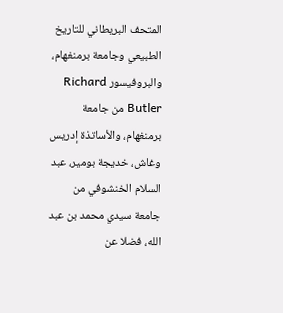المتحف البريطاني للتاريخ الطبيعي وجامعة برمنغهام، والبروفيسور Richard Butler من جامعة برمنغهام، والأساتذة إدريس وغاش، خديجة بومير، عبد السلام الخنشوفي من جامعة سيدي محمد بن عبد الله، فضلا عن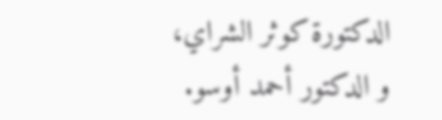الدكتورة كوثر الشراي، و الدكتور أحمد أوسو.